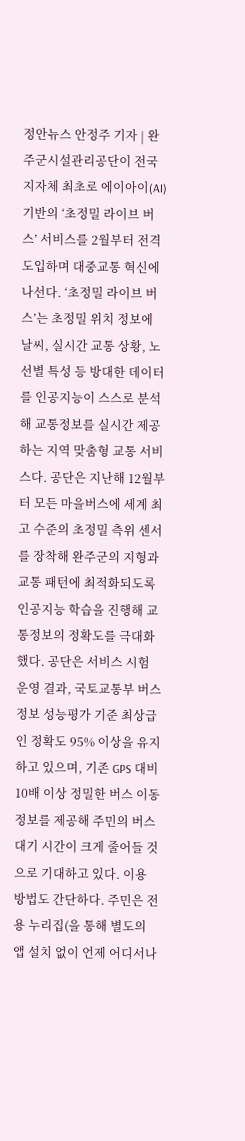정안뉴스 안정주 기자 | 완주군시설관리공단이 전국 지자체 최초로 에이아이(AI) 기반의 ‘초정밀 라이브 버스’ 서비스를 2월부터 전격 도입하며 대중교통 혁신에 나선다. ‘초정밀 라이브 버스’는 초정밀 위치 정보에 날씨, 실시간 교통 상황, 노선별 특성 등 방대한 데이터를 인공지능이 스스로 분석해 교통정보를 실시간 제공하는 지역 맞춤형 교통 서비스다. 공단은 지난해 12월부터 모든 마을버스에 세계 최고 수준의 초정밀 측위 센서를 장착해 완주군의 지형과 교통 패턴에 최적화되도록 인공지능 학습을 진행해 교통정보의 정확도를 극대화했다. 공단은 서비스 시험 운영 결과, 국토교통부 버스정보 성능평가 기준 최상급인 정확도 95% 이상을 유지하고 있으며, 기존 GPS 대비 10배 이상 정밀한 버스 이동 정보를 제공해 주민의 버스 대기 시간이 크게 줄어들 것으로 기대하고 있다. 이용 방법도 간단하다. 주민은 전용 누리집(을 통해 별도의 앱 설치 없이 언제 어디서나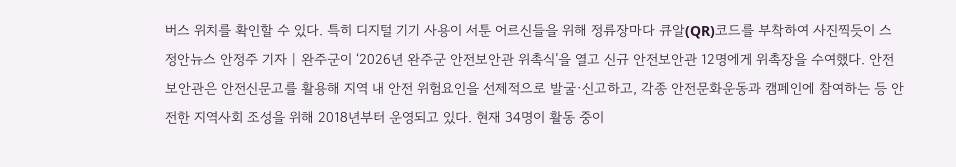버스 위치를 확인할 수 있다. 특히 디지털 기기 사용이 서툰 어르신들을 위해 정류장마다 큐알(QR)코드를 부착하여 사진찍듯이 스
정안뉴스 안정주 기자 | 완주군이 ‘2026년 완주군 안전보안관 위촉식’을 열고 신규 안전보안관 12명에게 위촉장을 수여했다. 안전보안관은 안전신문고를 활용해 지역 내 안전 위험요인을 선제적으로 발굴·신고하고, 각종 안전문화운동과 캠페인에 참여하는 등 안전한 지역사회 조성을 위해 2018년부터 운영되고 있다. 현재 34명이 활동 중이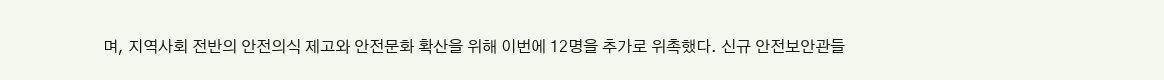며, 지역사회 전반의 안전의식 제고와 안전문화 확산을 위해 이번에 12명을 추가로 위촉했다. 신규 안전보안관들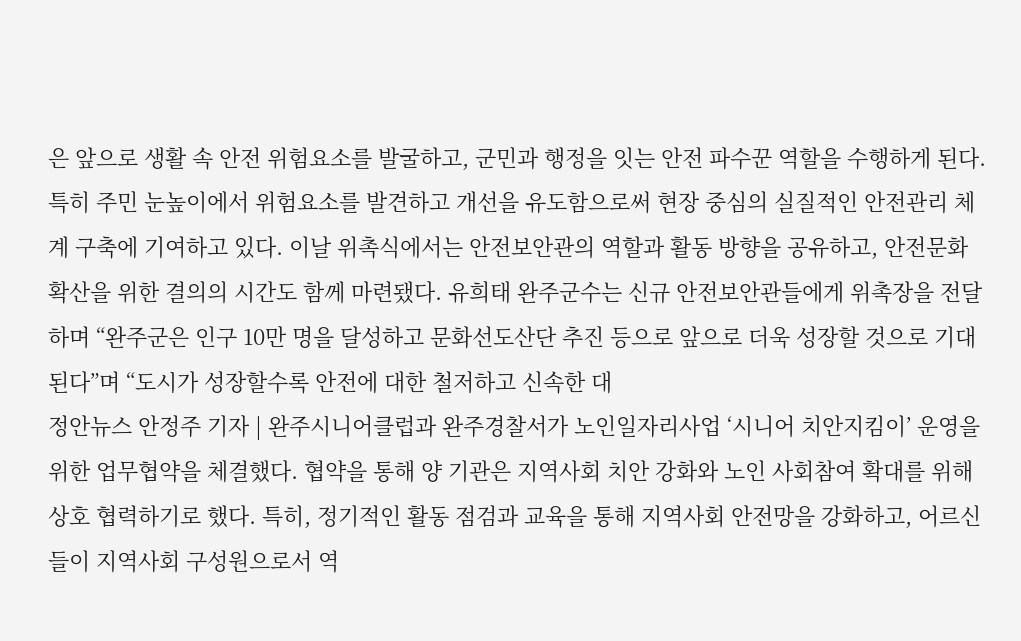은 앞으로 생활 속 안전 위험요소를 발굴하고, 군민과 행정을 잇는 안전 파수꾼 역할을 수행하게 된다. 특히 주민 눈높이에서 위험요소를 발견하고 개선을 유도함으로써 현장 중심의 실질적인 안전관리 체계 구축에 기여하고 있다. 이날 위촉식에서는 안전보안관의 역할과 활동 방향을 공유하고, 안전문화 확산을 위한 결의의 시간도 함께 마련됐다. 유희태 완주군수는 신규 안전보안관들에게 위촉장을 전달하며 “완주군은 인구 10만 명을 달성하고 문화선도산단 추진 등으로 앞으로 더욱 성장할 것으로 기대된다”며 “도시가 성장할수록 안전에 대한 철저하고 신속한 대
정안뉴스 안정주 기자 | 완주시니어클럽과 완주경찰서가 노인일자리사업 ‘시니어 치안지킴이’ 운영을 위한 업무협약을 체결했다. 협약을 통해 양 기관은 지역사회 치안 강화와 노인 사회참여 확대를 위해 상호 협력하기로 했다. 특히, 정기적인 활동 점검과 교육을 통해 지역사회 안전망을 강화하고, 어르신들이 지역사회 구성원으로서 역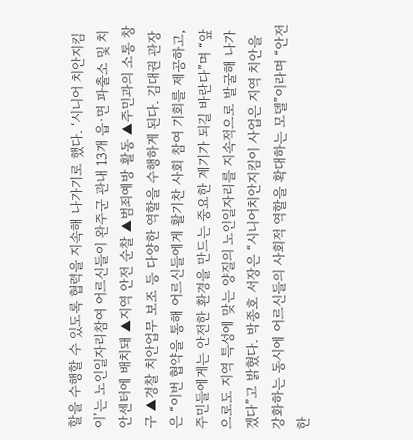할을 수행할 수 있도록 협력을 지속해 나가기로 했다. ‘시니어 치안지킴이’는 노인일자리참여 어르신들이 완주군 관내 13개 읍·면 파출소 및 치안센터에 배치돼 ▲지역 안전 순찰 ▲범죄예방 활동 ▲주민과의 소통 창구 ▲경찰 치안업무 보조 등 다양한 역할을 수행하게 된다. 김대권 관장은 “이번 협약을 통해 어르신들에게 활기찬 사회 참여 기회를 제공하고, 주민들에게는 안전한 환경을 만드는 중요한 계기가 되길 바란다”며 “앞으로도 지역 특성에 맞는 양질의 노인일자리를 지속적으로 발굴해 나가겠다”고 밝혔다. 박종호 서장은 “시니어치안지킴이 사업은 지역 치안을 강화하는 동시에 어르신들의 사회적 역할을 확대하는 모델”이라며 “안전한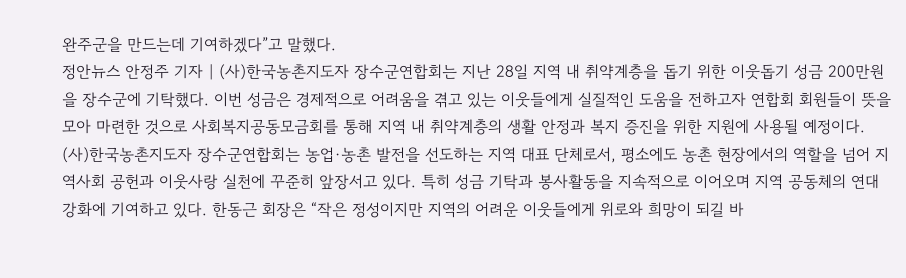완주군을 만드는데 기여하겠다”고 말했다.
정안뉴스 안정주 기자 | (사)한국농촌지도자 장수군연합회는 지난 28일 지역 내 취약계층을 돕기 위한 이웃돕기 성금 200만원을 장수군에 기탁했다. 이번 성금은 경제적으로 어려움을 겪고 있는 이웃들에게 실질적인 도움을 전하고자 연합회 회원들이 뜻을 모아 마련한 것으로 사회복지공동모금회를 통해 지역 내 취약계층의 생활 안정과 복지 증진을 위한 지원에 사용될 예정이다. (사)한국농촌지도자 장수군연합회는 농업·농촌 발전을 선도하는 지역 대표 단체로서, 평소에도 농촌 현장에서의 역할을 넘어 지역사회 공헌과 이웃사랑 실천에 꾸준히 앞장서고 있다. 특히 성금 기탁과 봉사활동을 지속적으로 이어오며 지역 공동체의 연대 강화에 기여하고 있다. 한동근 회장은 “작은 정성이지만 지역의 어려운 이웃들에게 위로와 희망이 되길 바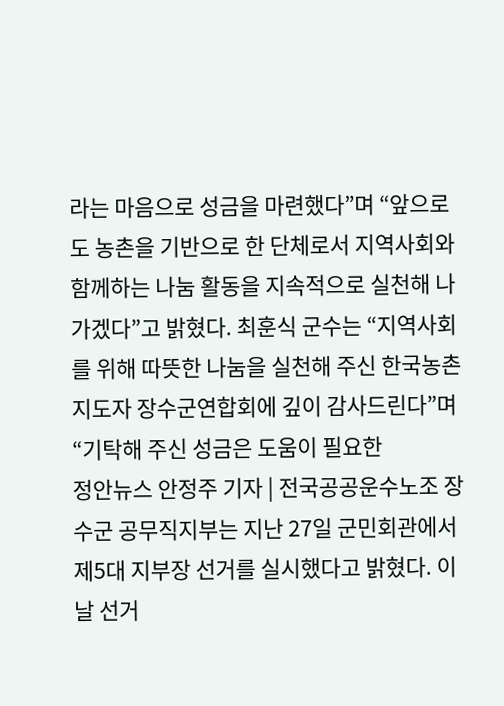라는 마음으로 성금을 마련했다”며 “앞으로도 농촌을 기반으로 한 단체로서 지역사회와 함께하는 나눔 활동을 지속적으로 실천해 나가겠다”고 밝혔다. 최훈식 군수는 “지역사회를 위해 따뜻한 나눔을 실천해 주신 한국농촌지도자 장수군연합회에 깊이 감사드린다”며 “기탁해 주신 성금은 도움이 필요한
정안뉴스 안정주 기자 | 전국공공운수노조 장수군 공무직지부는 지난 27일 군민회관에서 제5대 지부장 선거를 실시했다고 밝혔다. 이날 선거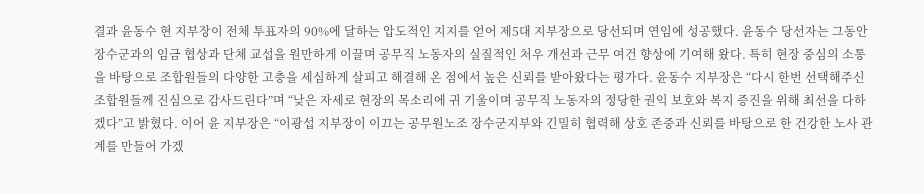결과 윤동수 현 지부장이 전체 투표자의 90%에 달하는 압도적인 지지를 얻어 제5대 지부장으로 당선되며 연임에 성공했다. 윤동수 당선자는 그동안 장수군과의 임금 협상과 단체 교섭을 원만하게 이끌며 공무직 노동자의 실질적인 처우 개선과 근무 여건 향상에 기여해 왔다. 특히 현장 중심의 소통을 바탕으로 조합원들의 다양한 고충을 세심하게 살피고 해결해 온 점에서 높은 신뢰를 받아왔다는 평가다. 윤동수 지부장은 “다시 한번 선택해주신 조합원들께 진심으로 감사드린다”며 “낮은 자세로 현장의 목소리에 귀 기울이며 공무직 노동자의 정당한 권익 보호와 복지 증진을 위해 최선을 다하겠다”고 밝혔다. 이어 윤 지부장은 “이광섭 지부장이 이끄는 공무원노조 장수군지부와 긴밀히 협력해 상호 존중과 신뢰를 바탕으로 한 건강한 노사 관계를 만들어 가겠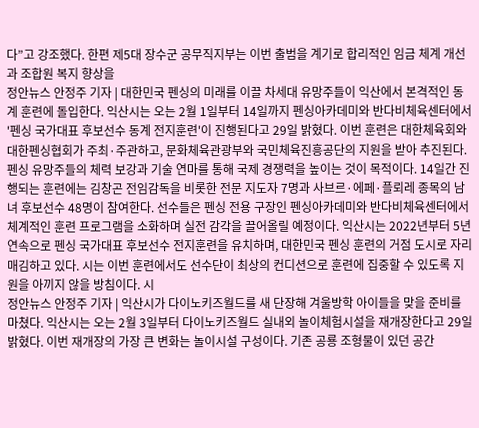다”고 강조했다. 한편 제5대 장수군 공무직지부는 이번 출범을 계기로 합리적인 임금 체계 개선과 조합원 복지 향상을
정안뉴스 안정주 기자 | 대한민국 펜싱의 미래를 이끌 차세대 유망주들이 익산에서 본격적인 동계 훈련에 돌입한다. 익산시는 오는 2월 1일부터 14일까지 펜싱아카데미와 반다비체육센터에서 '펜싱 국가대표 후보선수 동계 전지훈련'이 진행된다고 29일 밝혔다. 이번 훈련은 대한체육회와 대한펜싱협회가 주최·주관하고, 문화체육관광부와 국민체육진흥공단의 지원을 받아 추진된다. 펜싱 유망주들의 체력 보강과 기술 연마를 통해 국제 경쟁력을 높이는 것이 목적이다. 14일간 진행되는 훈련에는 김창곤 전임감독을 비롯한 전문 지도자 7명과 사브르·에페·플뢰레 종목의 남녀 후보선수 48명이 참여한다. 선수들은 펜싱 전용 구장인 펜싱아카데미와 반다비체육센터에서 체계적인 훈련 프로그램을 소화하며 실전 감각을 끌어올릴 예정이다. 익산시는 2022년부터 5년 연속으로 펜싱 국가대표 후보선수 전지훈련을 유치하며, 대한민국 펜싱 훈련의 거점 도시로 자리매김하고 있다. 시는 이번 훈련에서도 선수단이 최상의 컨디션으로 훈련에 집중할 수 있도록 지원을 아끼지 않을 방침이다. 시
정안뉴스 안정주 기자 | 익산시가 다이노키즈월드를 새 단장해 겨울방학 아이들을 맞을 준비를 마쳤다. 익산시는 오는 2월 3일부터 다이노키즈월드 실내외 놀이체험시설을 재개장한다고 29일 밝혔다. 이번 재개장의 가장 큰 변화는 놀이시설 구성이다. 기존 공룡 조형물이 있던 공간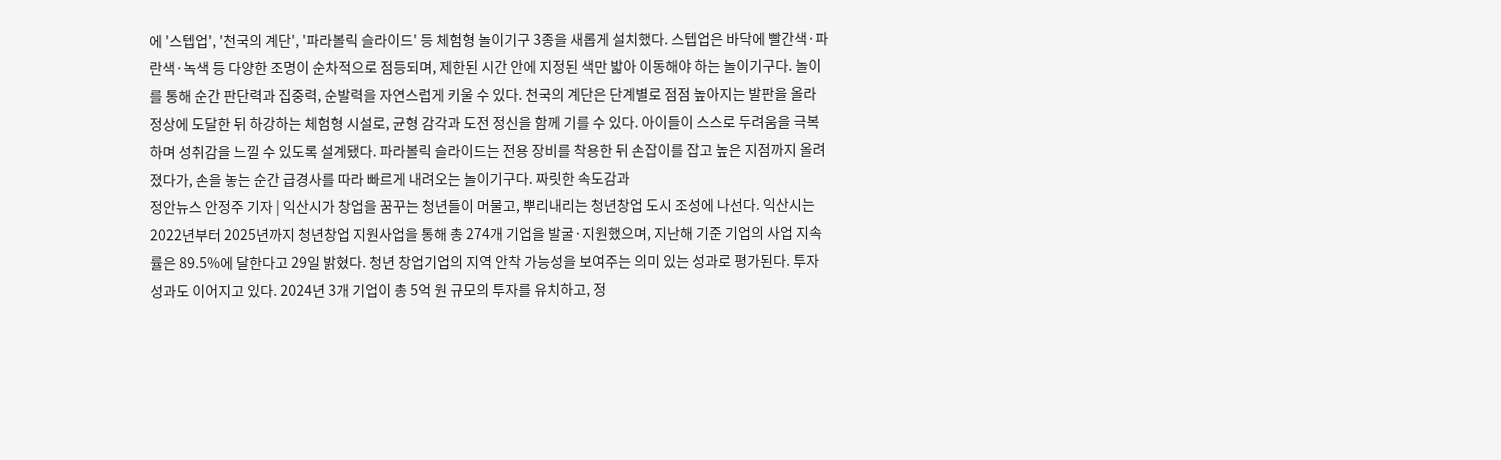에 '스텝업', '천국의 계단', '파라볼릭 슬라이드' 등 체험형 놀이기구 3종을 새롭게 설치했다. 스텝업은 바닥에 빨간색·파란색·녹색 등 다양한 조명이 순차적으로 점등되며, 제한된 시간 안에 지정된 색만 밟아 이동해야 하는 놀이기구다. 놀이를 통해 순간 판단력과 집중력, 순발력을 자연스럽게 키울 수 있다. 천국의 계단은 단계별로 점점 높아지는 발판을 올라 정상에 도달한 뒤 하강하는 체험형 시설로, 균형 감각과 도전 정신을 함께 기를 수 있다. 아이들이 스스로 두려움을 극복하며 성취감을 느낄 수 있도록 설계됐다. 파라볼릭 슬라이드는 전용 장비를 착용한 뒤 손잡이를 잡고 높은 지점까지 올려졌다가, 손을 놓는 순간 급경사를 따라 빠르게 내려오는 놀이기구다. 짜릿한 속도감과
정안뉴스 안정주 기자 | 익산시가 창업을 꿈꾸는 청년들이 머물고, 뿌리내리는 청년창업 도시 조성에 나선다. 익산시는 2022년부터 2025년까지 청년창업 지원사업을 통해 총 274개 기업을 발굴·지원했으며, 지난해 기준 기업의 사업 지속률은 89.5%에 달한다고 29일 밝혔다. 청년 창업기업의 지역 안착 가능성을 보여주는 의미 있는 성과로 평가된다. 투자 성과도 이어지고 있다. 2024년 3개 기업이 총 5억 원 규모의 투자를 유치하고, 정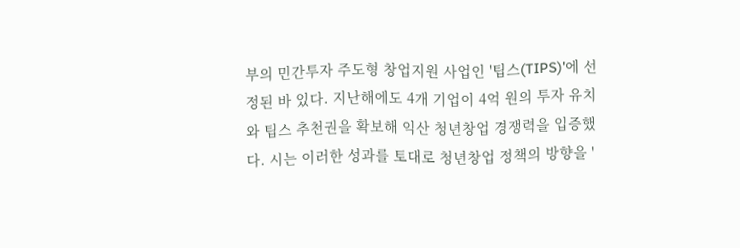부의 민간투자 주도형 창업지원 사업인 '팁스(TIPS)'에 선정된 바 있다. 지난해에도 4개 기업이 4억 원의 투자 유치와 팁스 추천권을 확보해 익산 청년창업 경쟁력을 입증했다. 시는 이러한 성과를 토대로 청년창업 정책의 방향을 '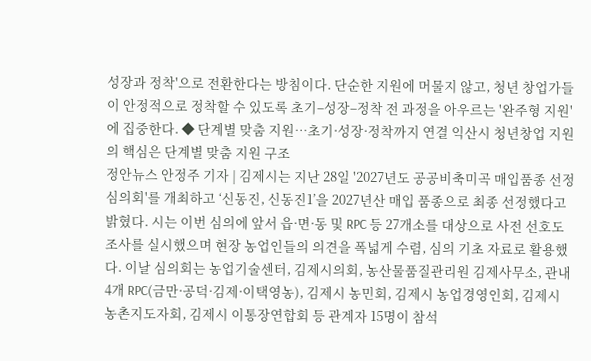성장과 정착'으로 전환한다는 방침이다. 단순한 지원에 머물지 않고, 청년 창업가들이 안정적으로 정착할 수 있도록 초기–성장–정착 전 과정을 아우르는 '완주형 지원'에 집중한다. ◆ 단계별 맞춤 지원…초기·성장·정착까지 연결 익산시 청년창업 지원의 핵심은 단계별 맞춤 지원 구조
정안뉴스 안정주 기자 | 김제시는 지난 28일 '2027년도 공공비축미곡 매입품종 선정 심의회'를 개최하고 ‘신동진, 신동진1’을 2027년산 매입 품종으로 최종 선정했다고 밝혔다. 시는 이번 심의에 앞서 읍·면·동 및 RPC 등 27개소를 대상으로 사전 선호도 조사를 실시했으며 현장 농업인들의 의견을 폭넓게 수렴, 심의 기초 자료로 활용했다. 이날 심의회는 농업기술센터, 김제시의회, 농산물품질관리원 김제사무소, 관내 4개 RPC(금만·공덕·김제·이택영농), 김제시 농민회, 김제시 농업경영인회, 김제시 농촌지도자회, 김제시 이통장연합회 등 관계자 15명이 참석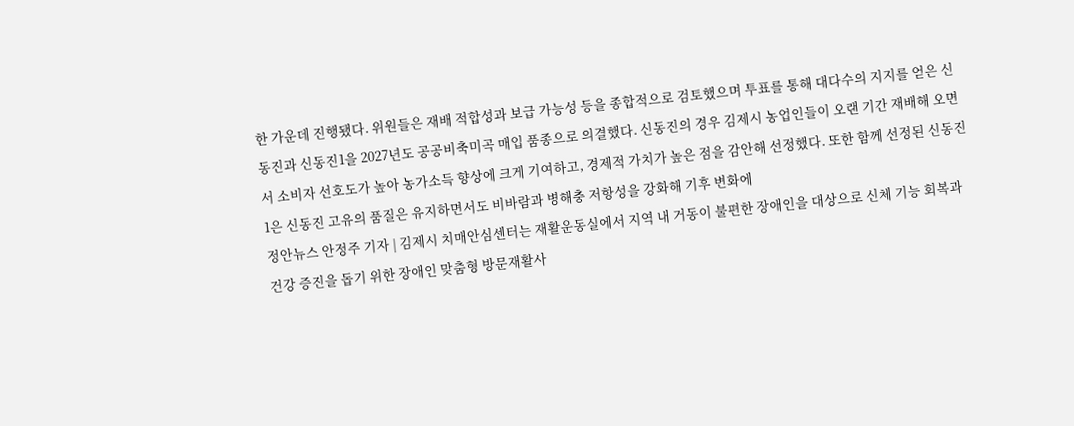한 가운데 진행됐다. 위원들은 재배 적합성과 보급 가능성 등을 종합적으로 검토했으며 투표를 통해 대다수의 지지를 얻은 신동진과 신동진1을 2027년도 공공비축미곡 매입 품종으로 의결했다. 신동진의 경우 김제시 농업인들이 오랜 기간 재배해 오면서 소비자 선호도가 높아 농가소득 향상에 크게 기여하고, 경제적 가치가 높은 점을 감안해 선정했다. 또한 함께 선정된 신동진1은 신동진 고유의 품질은 유지하면서도 비바람과 병해충 저항성을 강화해 기후 변화에
정안뉴스 안정주 기자 | 김제시 치매안심센터는 재활운동실에서 지역 내 거동이 불편한 장애인을 대상으로 신체 기능 회복과 건강 증진을 돕기 위한 장애인 맞춤형 방문재활사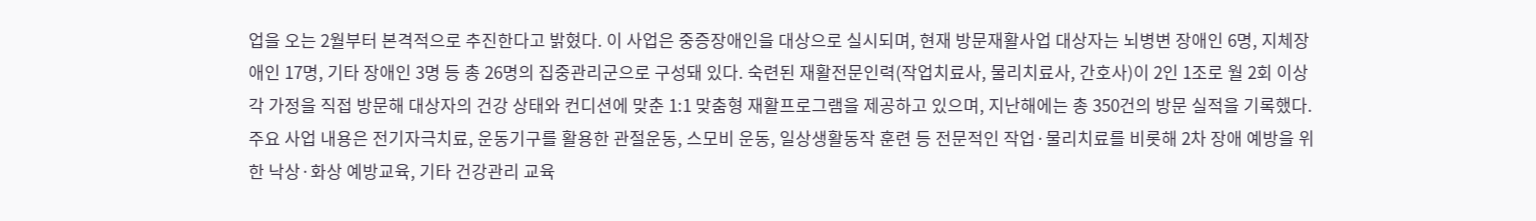업을 오는 2월부터 본격적으로 추진한다고 밝혔다. 이 사업은 중증장애인을 대상으로 실시되며, 현재 방문재활사업 대상자는 뇌병변 장애인 6명, 지체장애인 17명, 기타 장애인 3명 등 총 26명의 집중관리군으로 구성돼 있다. 숙련된 재활전문인력(작업치료사, 물리치료사, 간호사)이 2인 1조로 월 2회 이상 각 가정을 직접 방문해 대상자의 건강 상태와 컨디션에 맞춘 1:1 맞춤형 재활프로그램을 제공하고 있으며, 지난해에는 총 350건의 방문 실적을 기록했다. 주요 사업 내용은 전기자극치료, 운동기구를 활용한 관절운동, 스모비 운동, 일상생활동작 훈련 등 전문적인 작업·물리치료를 비롯해 2차 장애 예방을 위한 낙상·화상 예방교육, 기타 건강관리 교육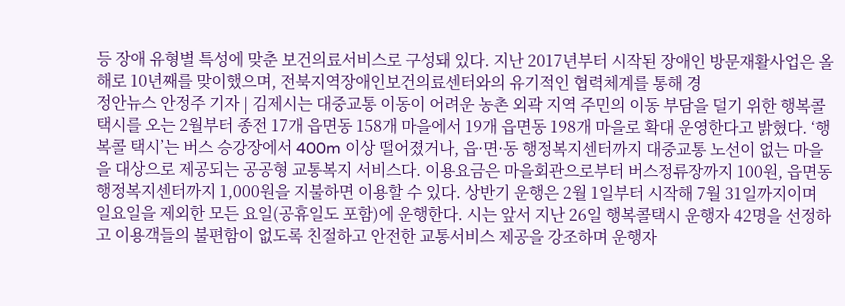등 장애 유형별 특성에 맞춘 보건의료서비스로 구성돼 있다. 지난 2017년부터 시작된 장애인 방문재활사업은 올해로 10년째를 맞이했으며, 전북지역장애인보건의료센터와의 유기적인 협력체계를 통해 경
정안뉴스 안정주 기자 | 김제시는 대중교통 이동이 어려운 농촌 외곽 지역 주민의 이동 부담을 덜기 위한 행복콜택시를 오는 2월부터 종전 17개 읍면동 158개 마을에서 19개 읍면동 198개 마을로 확대 운영한다고 밝혔다. ‘행복콜 택시’는 버스 승강장에서 400m 이상 떨어졌거나, 읍·면·동 행정복지센터까지 대중교통 노선이 없는 마을을 대상으로 제공되는 공공형 교통복지 서비스다. 이용요금은 마을회관으로부터 버스정류장까지 100원, 읍면동 행정복지센터까지 1,000원을 지불하면 이용할 수 있다. 상반기 운행은 2월 1일부터 시작해 7월 31일까지이며 일요일을 제외한 모든 요일(공휴일도 포함)에 운행한다. 시는 앞서 지난 26일 행복콜택시 운행자 42명을 선정하고 이용객들의 불편함이 없도록 친절하고 안전한 교통서비스 제공을 강조하며 운행자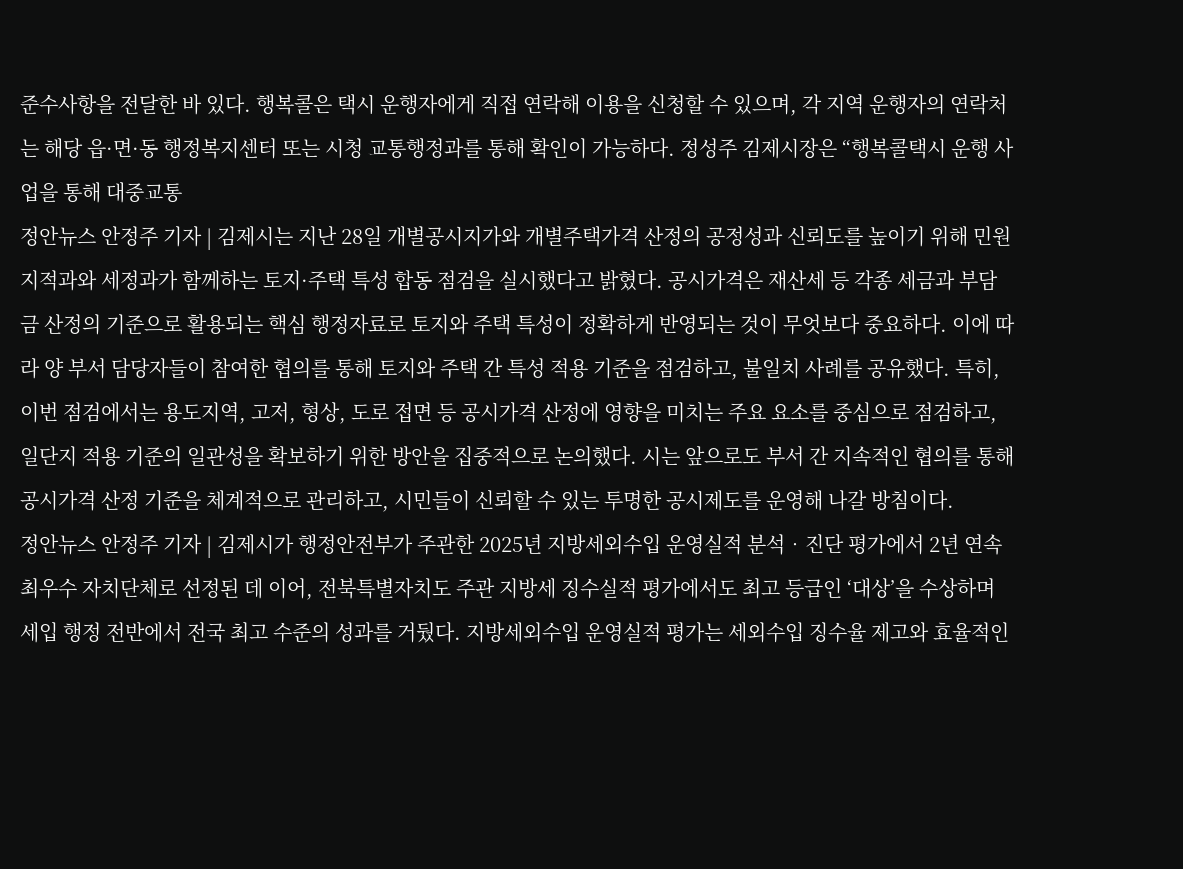준수사항을 전달한 바 있다. 행복콜은 택시 운행자에게 직접 연락해 이용을 신청할 수 있으며, 각 지역 운행자의 연락처는 해당 읍·면·동 행정복지센터 또는 시청 교통행정과를 통해 확인이 가능하다. 정성주 김제시장은 “행복콜택시 운행 사업을 통해 대중교통
정안뉴스 안정주 기자 | 김제시는 지난 28일 개별공시지가와 개별주택가격 산정의 공정성과 신뢰도를 높이기 위해 민원지적과와 세정과가 함께하는 토지·주택 특성 합동 점검을 실시했다고 밝혔다. 공시가격은 재산세 등 각종 세금과 부담금 산정의 기준으로 활용되는 핵심 행정자료로 토지와 주택 특성이 정확하게 반영되는 것이 무엇보다 중요하다. 이에 따라 양 부서 담당자들이 참여한 협의를 통해 토지와 주택 간 특성 적용 기준을 점검하고, 불일치 사례를 공유했다. 특히, 이번 점검에서는 용도지역, 고저, 형상, 도로 접면 등 공시가격 산정에 영향을 미치는 주요 요소를 중심으로 점검하고, 일단지 적용 기준의 일관성을 확보하기 위한 방안을 집중적으로 논의했다. 시는 앞으로도 부서 간 지속적인 협의를 통해 공시가격 산정 기준을 체계적으로 관리하고, 시민들이 신뢰할 수 있는 투명한 공시제도를 운영해 나갈 방침이다.
정안뉴스 안정주 기자 | 김제시가 행정안전부가 주관한 2025년 지방세외수입 운영실적 분석‧진단 평가에서 2년 연속 최우수 자치단체로 선정된 데 이어, 전북특별자치도 주관 지방세 징수실적 평가에서도 최고 등급인 ‘대상’을 수상하며 세입 행정 전반에서 전국 최고 수준의 성과를 거뒀다. 지방세외수입 운영실적 평가는 세외수입 징수율 제고와 효율적인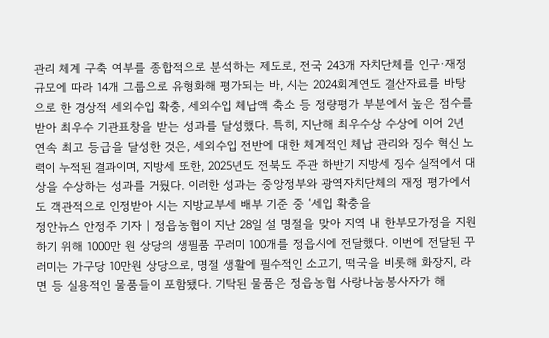관리 체계 구축 여부를 종합적으로 분석하는 제도로, 전국 243개 자치단체를 인구·재정 규모에 따라 14개 그룹으로 유형화해 평가되는 바, 시는 2024회계연도 결산자료를 바탕으로 한 경상적 세외수입 확충, 세외수입 체납액 축소 등 정량평가 부분에서 높은 점수를 받아 최우수 기관표창을 받는 성과를 달성했다. 특히, 지난해 최우수상 수상에 이어 2년 연속 최고 등급을 달성한 것은, 세외수입 전반에 대한 체계적인 체납 관리와 징수 혁신 노력이 누적된 결과이며, 지방세 또한, 2025년도 전북도 주관 하반기 지방세 징수 실적에서 대상을 수상하는 성과를 거뒀다. 이러한 성과는 중앙정부와 광역자치단체의 재정 평가에서도 객관적으로 인정받아 시는 지방교부세 배부 기준 중 ‘세입 확충을
정안뉴스 안정주 기자 | 정읍농협이 지난 28일 설 명절을 맞아 지역 내 한부모가정을 지원하기 위해 1000만 원 상당의 생필품 꾸러미 100개를 정읍시에 전달했다. 이번에 전달된 꾸러미는 가구당 10만원 상당으로, 명절 생활에 필수적인 소고기, 떡국을 비롯해 화장지, 라면 등 실용적인 물품들이 포함됐다. 기탁된 물품은 정읍농협 사랑나눔봉사자가 해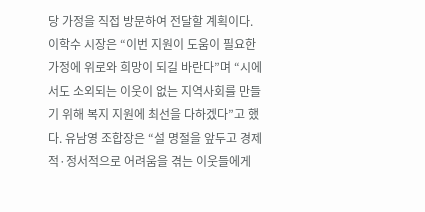당 가정을 직접 방문하여 전달할 계획이다. 이학수 시장은 “이번 지원이 도움이 필요한 가정에 위로와 희망이 되길 바란다”며 “시에서도 소외되는 이웃이 없는 지역사회를 만들기 위해 복지 지원에 최선을 다하겠다”고 했다. 유남영 조합장은 “설 명절을 앞두고 경제적·정서적으로 어려움을 겪는 이웃들에게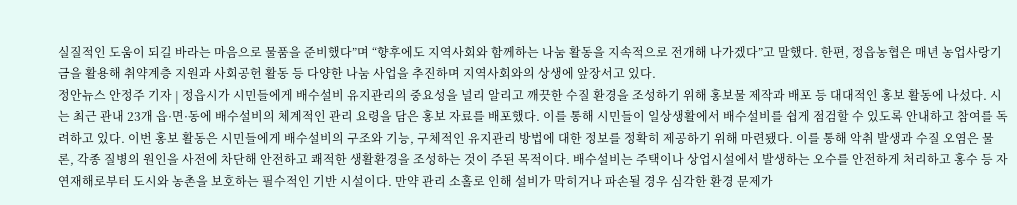실질적인 도움이 되길 바라는 마음으로 물품을 준비했다”며 “향후에도 지역사회와 함께하는 나눔 활동을 지속적으로 전개해 나가겠다”고 말했다. 한편, 정읍농협은 매년 농업사랑기금을 활용해 취약계층 지원과 사회공헌 활동 등 다양한 나눔 사업을 추진하며 지역사회와의 상생에 앞장서고 있다.
정안뉴스 안정주 기자 | 정읍시가 시민들에게 배수설비 유지관리의 중요성을 널리 알리고 깨끗한 수질 환경을 조성하기 위해 홍보물 제작과 배포 등 대대적인 홍보 활동에 나섰다. 시는 최근 관내 23개 읍·면·동에 배수설비의 체계적인 관리 요령을 담은 홍보 자료를 배포했다. 이를 통해 시민들이 일상생활에서 배수설비를 쉽게 점검할 수 있도록 안내하고 참여를 독려하고 있다. 이번 홍보 활동은 시민들에게 배수설비의 구조와 기능, 구체적인 유지관리 방법에 대한 정보를 정확히 제공하기 위해 마련됐다. 이를 통해 악취 발생과 수질 오염은 물론, 각종 질병의 원인을 사전에 차단해 안전하고 쾌적한 생활환경을 조성하는 것이 주된 목적이다. 배수설비는 주택이나 상업시설에서 발생하는 오수를 안전하게 처리하고 홍수 등 자연재해로부터 도시와 농촌을 보호하는 필수적인 기반 시설이다. 만약 관리 소홀로 인해 설비가 막히거나 파손될 경우 심각한 환경 문제가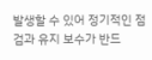발생할 수 있어 정기적인 점검과 유지 보수가 반드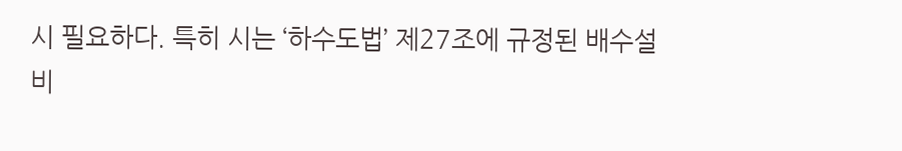시 필요하다. 특히 시는 ‘하수도법’ 제27조에 규정된 배수설비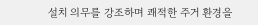설치 의무를 강조하며 쾌적한 주거 환경을